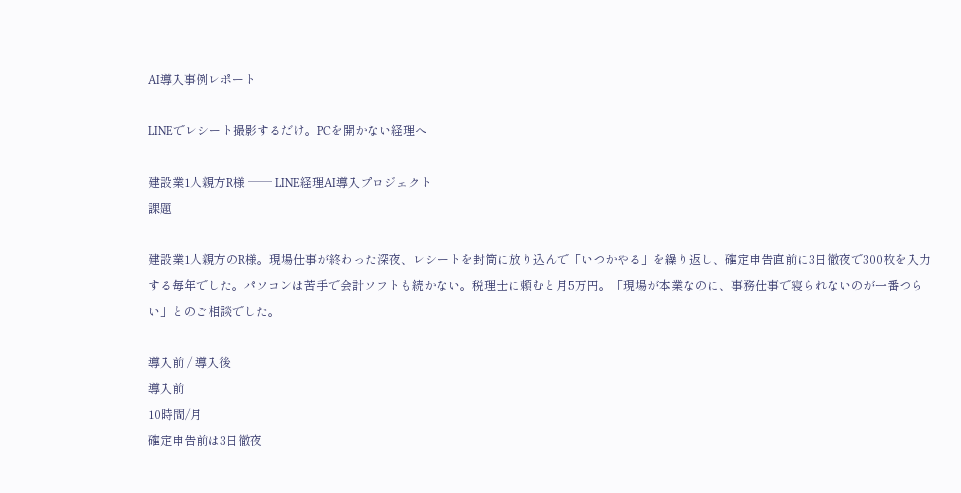AI導入事例レポート

LINEでレシート撮影するだけ。PCを開かない経理へ

建設業1人親方R様 ── LINE経理AI導入プロジェクト
課題

建設業1人親方のR様。現場仕事が終わった深夜、レシートを封筒に放り込んで「いつかやる」を繰り返し、確定申告直前に3日徹夜で300枚を入力する毎年でした。パソコンは苦手で会計ソフトも続かない。税理士に頼むと月5万円。「現場が本業なのに、事務仕事で寝られないのが一番つらい」とのご相談でした。

導入前 / 導入後
導入前
10時間/月
確定申告前は3日徹夜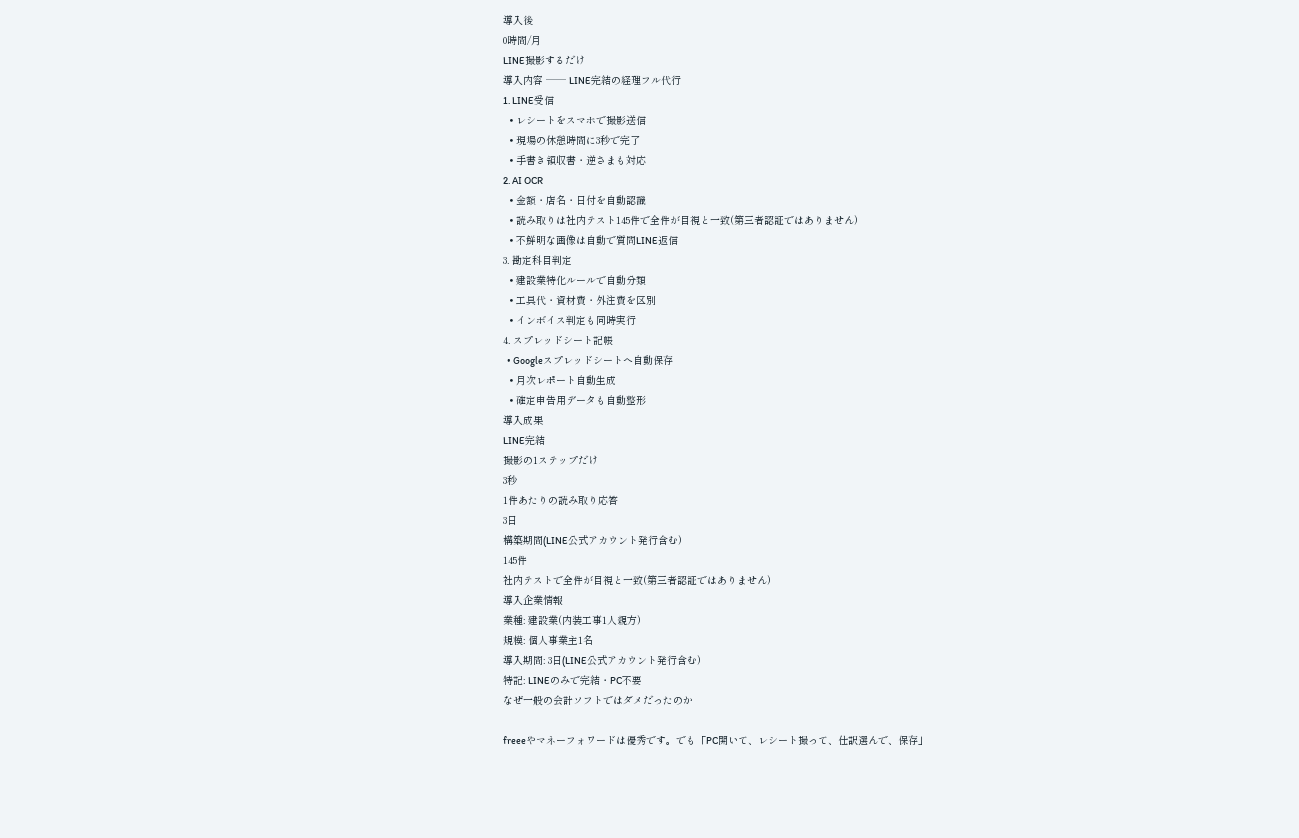導入後
0時間/月
LINE撮影するだけ
導入内容 ── LINE完結の経理フル代行
1. LINE受信
  • レシートをスマホで撮影送信
  • 現場の休憩時間に3秒で完了
  • 手書き領収書・逆さまも対応
2. AI OCR
  • 金額・店名・日付を自動認識
  • 読み取りは社内テスト145件で全件が目視と一致(第三者認証ではありません)
  • 不鮮明な画像は自動で質問LINE返信
3. 勘定科目判定
  • 建設業特化ルールで自動分類
  • 工具代・資材費・外注費を区別
  • インボイス判定も同時実行
4. スプレッドシート記帳
  • Googleスプレッドシートへ自動保存
  • 月次レポート自動生成
  • 確定申告用データも自動整形
導入成果
LINE完結
撮影の1ステップだけ
3秒
1件あたりの読み取り応答
3日
構築期間(LINE公式アカウント発行含む)
145件
社内テストで全件が目視と一致(第三者認証ではありません)
導入企業情報
業種: 建設業(内装工事1人親方)
規模: 個人事業主1名
導入期間: 3日(LINE公式アカウント発行含む)
特記: LINEのみで完結・PC不要
なぜ一般の会計ソフトではダメだったのか

freeeやマネーフォワードは優秀です。でも「PC開いて、レシート撮って、仕訳選んで、保存」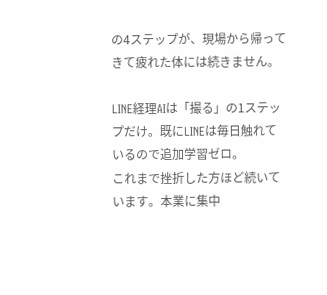の4ステップが、現場から帰ってきて疲れた体には続きません。

LINE経理AIは「撮る」の1ステップだけ。既にLINEは毎日触れているので追加学習ゼロ。
これまで挫折した方ほど続いています。本業に集中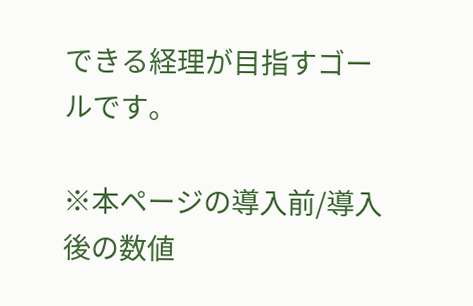できる経理が目指すゴールです。

※本ページの導入前/導入後の数値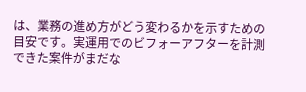は、業務の進め方がどう変わるかを示すための目安です。実運用でのビフォーアフターを計測できた案件がまだな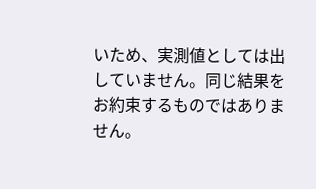いため、実測値としては出していません。同じ結果をお約束するものではありません。